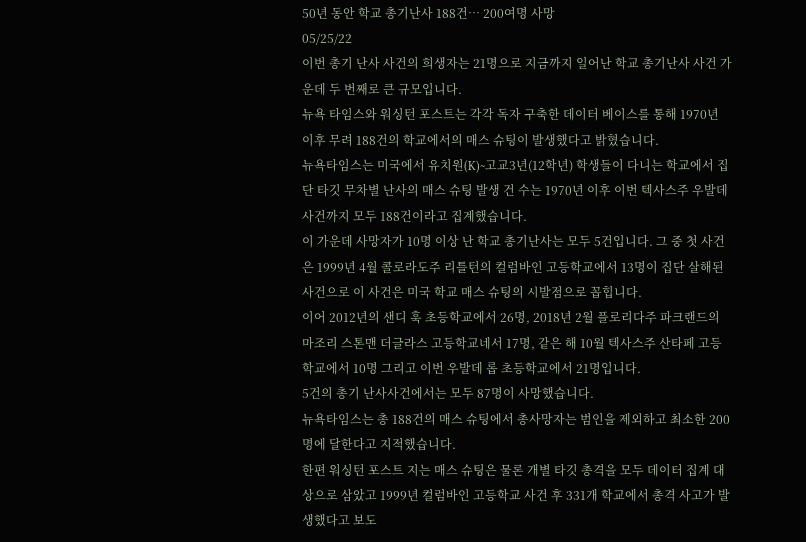50년 동안 학교 총기난사 188건… 200여명 사망
05/25/22
이번 총기 난사 사건의 희생자는 21명으로 지금까지 일어난 학교 총기난사 사건 가운데 두 번째로 큰 규모입니다.
뉴욕 타임스와 워싱턴 포스트는 각각 독자 구축한 데이터 베이스를 통해 1970년 이후 무려 188건의 학교에서의 매스 슈팅이 발생했다고 밝혔습니다.
뉴욕타임스는 미국에서 유치원(K)~고교3년(12학년) 학생들이 다니는 학교에서 집단 타깃 무차별 난사의 매스 슈팅 발생 건 수는 1970년 이후 이번 텍사스주 우발데 사건까지 모두 188건이라고 집계했습니다.
이 가운데 사망자가 10명 이상 난 학교 총기난사는 모두 5건입니다. 그 중 첫 사건은 1999년 4월 콜로라도주 리틀턴의 컬럼바인 고등학교에서 13명이 집단 살해된 사건으로 이 사건은 미국 학교 매스 슈팅의 시발점으로 꼽힙니다.
이어 2012년의 샌디 훅 초등학교에서 26명, 2018년 2월 플로리다주 파크랜드의 마조리 스톤맨 더글라스 고등학교네서 17명, 같은 해 10월 텍사스주 산타페 고등학교에서 10명 그리고 이번 우발데 롭 초등학교에서 21명입니다.
5건의 총기 난사사건에서는 모두 87명이 사망했습니다.
뉴욕타임스는 총 188건의 매스 슈팅에서 총사망자는 범인을 제외하고 최소한 200명에 달한다고 지적했습니다.
한편 워싱턴 포스트 지는 매스 슈팅은 물론 개별 타깃 총격을 모두 데이터 집계 대상으로 삼았고 1999년 컬럼바인 고등학교 사건 후 331개 학교에서 총격 사고가 발생했다고 보도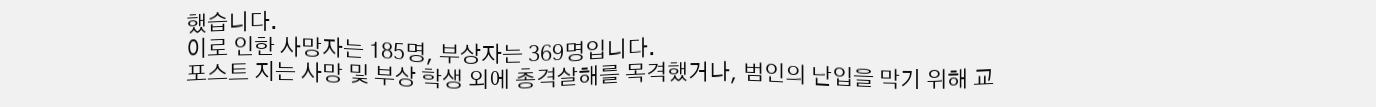했습니다.
이로 인한 사망자는 185명, 부상자는 369명입니다.
포스트 지는 사망 및 부상 학생 외에 총격살해를 목격했거나, 범인의 난입을 막기 위해 교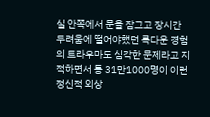실 안쪽에서 문을 잠그고 장시간 두려움에 떨어야했던 록다운 경험의 트라우마도 심각한 문제라고 지적하면서 통 31만1000명이 이런 정신적 외상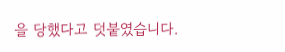을 당했다고 덧붙였습니다.